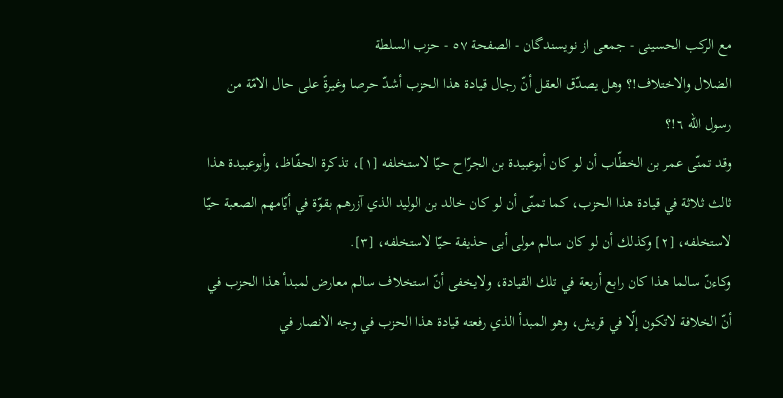مع الركب الحسينى - جمعی از نویسندگان - الصفحة ٥٧ - حزب السلطة
الضلال والاختلاف!؟ وهل يصدّق العقل أنّ رجال قيادة هذا الحزب أشدّ حرصا وغيرةً على حال الامّة من رسول اللّه ٦!؟
وقد تمنّى عمر بن الخطّاب أن لو كان أبوعبيدة بن الجرّاح حيّا لاستخلفه [١]، تذكرة الحفّاظ، وأبوعبيدة هذا ثالث ثلاثة في قيادة هذا الحزب، كما تمنّى أن لو كان خالد بن الوليد الذي آزرهم بقوّة في أيّامهم الصعبة حيّا لاستخلفه، [٢] وكذلك أن لو كان سالم مولى أبى حذيفة حيّا لاستخلفه، [٣].
وكاءنّ سالما هذا كان رابع أربعة في تلك القيادة، ولايخفى أنّ استخلاف سالم معارض لمبدأ هذا الحزب في أنّ الخلافة لاتكون إلّا في قريش، وهو المبدأ الذي رفعته قيادة هذا الحزب في وجه الانصار في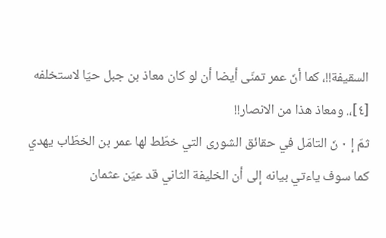السقيفة!!، كما أنّ عمر تمنّى أيضا أن لو كان معاذ بن جبل حيّا لاستخلفه [٤]،. ومعاذ هذا من الانصار!!
ثمّ إ ٠ نّ التامّل في حقائق الشورى التي خطّط لها عمر بن الخطّاب يهدي كما سوف ياءتي بيانه إلى أن الخليفة الثاني قد عيّن عثمان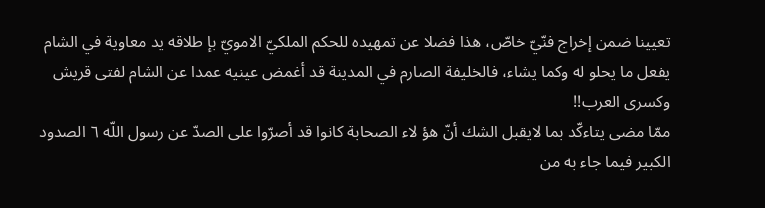تعيينا ضمن إخراج فنّيّ خاصّ، هذا فضلا عن تمهيده للحكم الملكيّ الامويّ بإ طلاقه يد معاوية في الشام يفعل ما يحلو له وكما يشاء، فالخليفة الصارم في المدينة قد أغمض عينيه عمدا عن الشام لفتى قريش وكسرى العرب!!
ممّا مضى يتاءكّد بما لايقبل الشك أنّ هؤ لاء الصحابة كانوا قد أصرّوا على الصدّ عن رسول اللّه ٦ الصدود الكبير فيما جاء به من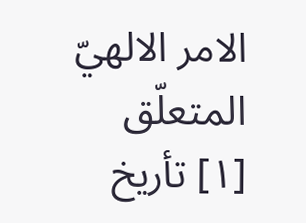الامر الالهيّ المتعلّق
[١] تأريخ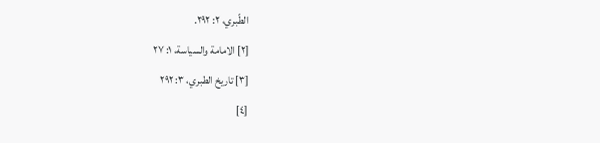الطّبري، ٢: ٢٩٢.
[٢] الامامة والسياسة، ١: ٢٧
[٣] تاريخ الطبري، ٣: ٢٩٢
[٤]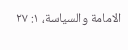الامامة والسياسة، ١: ٢٧